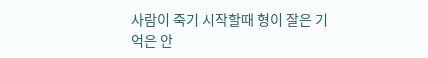사람이 죽기 시작할때 형이 잘은 기억은 안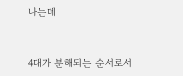나는데


4대가 분해되는 순서로서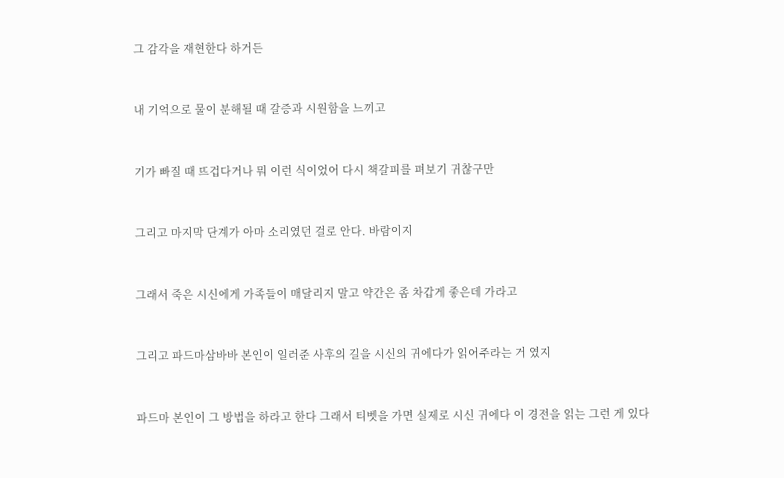그 감각을 재현한다 하거든


내 기억으로 물이 분해될 때 갈증과 시원함을 느끼고


기가 빠질 때 뜨겁다거나 뭐 이런 식이었어 다시 책갈피를 펴보기 귀찮구만


그리고 마지막 단계가 아마 소리였던 걸로 안다. 바람이지


그래서 죽은 시신에게 가족들이 매달리지 말고 약간은 좀 차갑게 좋은데 가라고


그리고 파드마삼바바 본인이 일러준 사후의 길을 시신의 귀에다가 읽어주라는 거 였지


파드마 본인이 그 방법을 하라고 한다 그래서 티벳을 가면 실제로 시신 귀에다 이 경전을 읽는 그런 게 있다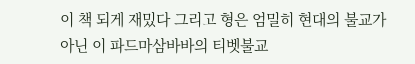이 책 되게 재밌다 그리고 형은 엄밀히 현대의 불교가 아닌 이 파드마삼바바의 티벳불교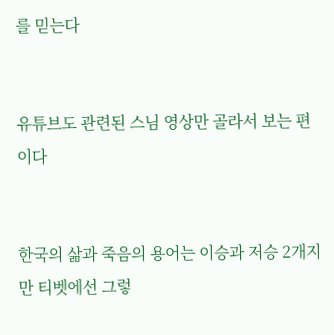를 믿는다


유튜브도 관련된 스님 영상만 골라서 보는 편이다


한국의 삶과 죽음의 용어는 이승과 저승 2개지만 티벳에선 그렇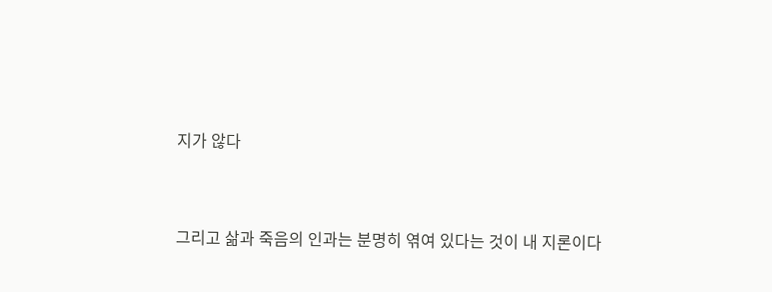지가 않다


그리고 삶과 죽음의 인과는 분명히 엮여 있다는 것이 내 지론이다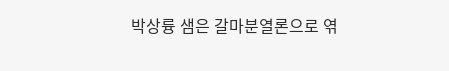박상륭 샘은 갈마분열론으로 엮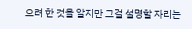으려 한 것을 알지만 그걸 설명할 자리는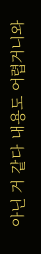아닌 거 같다 내용도 어렵거니와